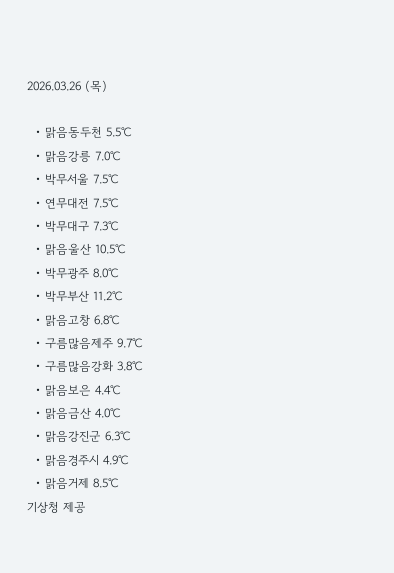2026.03.26 (목)

  • 맑음동두천 5.5℃
  • 맑음강릉 7.0℃
  • 박무서울 7.5℃
  • 연무대전 7.5℃
  • 박무대구 7.3℃
  • 맑음울산 10.5℃
  • 박무광주 8.0℃
  • 박무부산 11.2℃
  • 맑음고창 6.8℃
  • 구름많음제주 9.7℃
  • 구름많음강화 3.8℃
  • 맑음보은 4.4℃
  • 맑음금산 4.0℃
  • 맑음강진군 6.3℃
  • 맑음경주시 4.9℃
  • 맑음거제 8.5℃
기상청 제공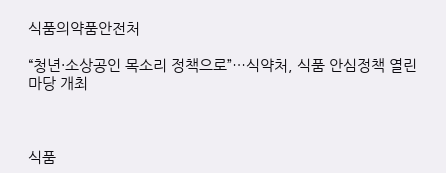식품의약품안전처

“청년·소상공인 목소리 정책으로”…식약처, 식품 안심정책 열린마당 개최



식품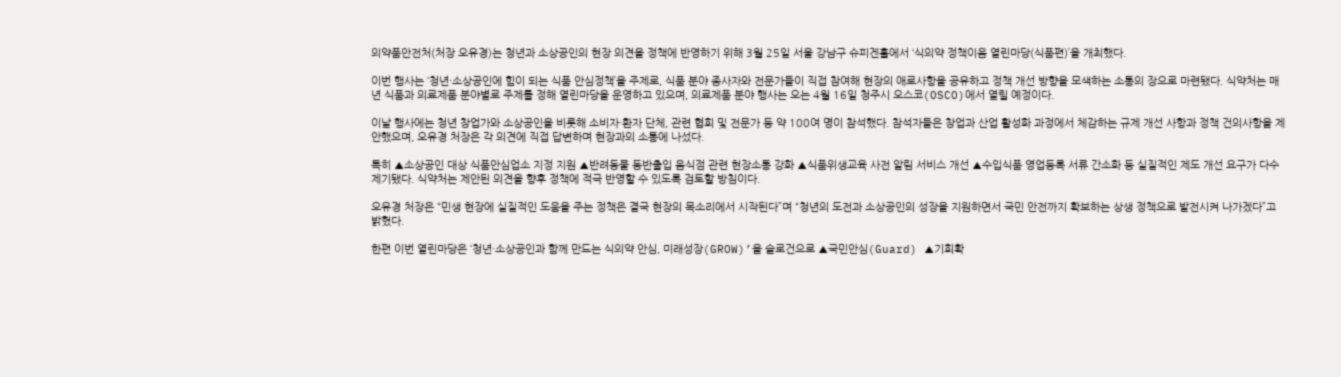의약품안전처(처장 오유경)는 청년과 소상공인의 현장 의견을 정책에 반영하기 위해 3월 25일 서울 강남구 슈피겐홀에서 ‘식의약 정책이음 열린마당(식품편)’을 개최했다.

이번 행사는 ‘청년·소상공인에 힘이 되는 식품 안심정책’을 주제로, 식품 분야 종사자와 전문가들이 직접 참여해 현장의 애로사항을 공유하고 정책 개선 방향을 모색하는 소통의 장으로 마련됐다. 식약처는 매년 식품과 의료제품 분야별로 주제를 정해 열린마당을 운영하고 있으며, 의료제품 분야 행사는 오는 4월 16일 청주시 오스코(OSCO)에서 열릴 예정이다.

이날 행사에는 청년 창업가와 소상공인을 비롯해 소비자·환자 단체, 관련 협회 및 전문가 등 약 100여 명이 참석했다. 참석자들은 창업과 산업 활성화 과정에서 체감하는 규제 개선 사항과 정책 건의사항을 제안했으며, 오유경 처장은 각 의견에 직접 답변하며 현장과의 소통에 나섰다.

특히 ▲소상공인 대상 식품안심업소 지정 지원 ▲반려동물 동반출입 음식점 관련 현장소통 강화 ▲식품위생교육 사전 알림 서비스 개선 ▲수입식품 영업등록 서류 간소화 등 실질적인 제도 개선 요구가 다수 제기됐다. 식약처는 제안된 의견을 향후 정책에 적극 반영할 수 있도록 검토할 방침이다.

오유경 처장은 “민생 현장에 실질적인 도움을 주는 정책은 결국 현장의 목소리에서 시작된다”며 “청년의 도전과 소상공인의 성장을 지원하면서 국민 안전까지 확보하는 상생 정책으로 발전시켜 나가겠다”고 밝혔다.

한편 이번 열린마당은 ‘청년·소상공인과 함께 만드는 식의약 안심, 미래성장(GROW)’을 슬로건으로 ▲국민안심(Guard) ▲기회확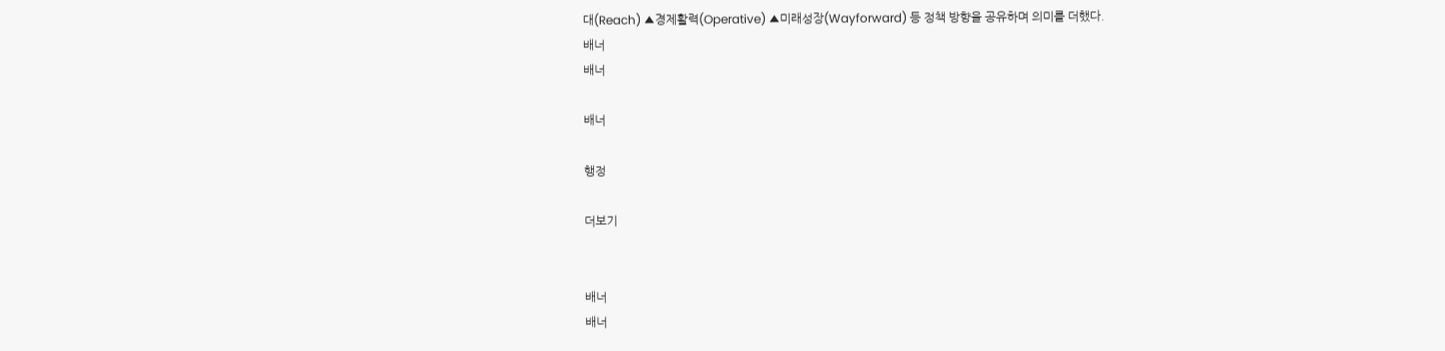대(Reach) ▲경제활력(Operative) ▲미래성장(Wayforward) 등 정책 방향을 공유하며 의미를 더했다.
배너
배너

배너

행정

더보기


배너
배너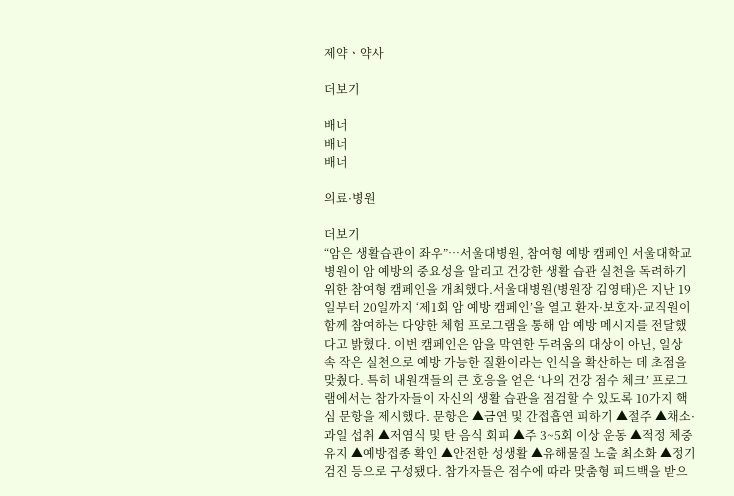제약ㆍ약사

더보기

배너
배너
배너

의료·병원

더보기
“암은 생활습관이 좌우”…서울대병원, 참여형 예방 캠페인 서울대학교병원이 암 예방의 중요성을 알리고 건강한 생활 습관 실천을 독려하기 위한 참여형 캠페인을 개최했다.서울대병원(병원장 김영태)은 지난 19일부터 20일까지 ‘제1회 암 예방 캠페인’을 열고 환자·보호자·교직원이 함께 참여하는 다양한 체험 프로그램을 통해 암 예방 메시지를 전달했다고 밝혔다. 이번 캠페인은 암을 막연한 두려움의 대상이 아닌, 일상 속 작은 실천으로 예방 가능한 질환이라는 인식을 확산하는 데 초점을 맞췄다. 특히 내원객들의 큰 호응을 얻은 ‘나의 건강 점수 체크’ 프로그램에서는 참가자들이 자신의 생활 습관을 점검할 수 있도록 10가지 핵심 문항을 제시했다. 문항은 ▲금연 및 간접흡연 피하기 ▲절주 ▲채소·과일 섭취 ▲저염식 및 탄 음식 회피 ▲주 3~5회 이상 운동 ▲적정 체중 유지 ▲예방접종 확인 ▲안전한 성생활 ▲유해물질 노출 최소화 ▲정기 검진 등으로 구성됐다. 참가자들은 점수에 따라 맞춤형 피드백을 받으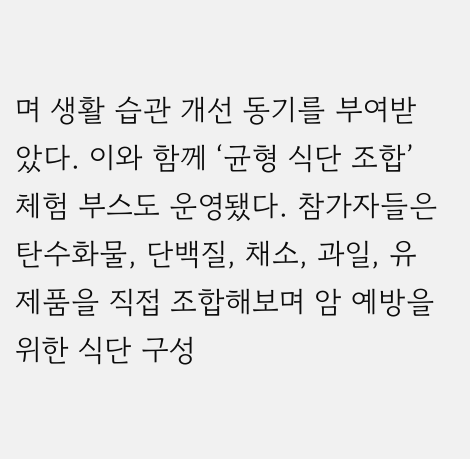며 생활 습관 개선 동기를 부여받았다. 이와 함께 ‘균형 식단 조합’ 체험 부스도 운영됐다. 참가자들은 탄수화물, 단백질, 채소, 과일, 유제품을 직접 조합해보며 암 예방을 위한 식단 구성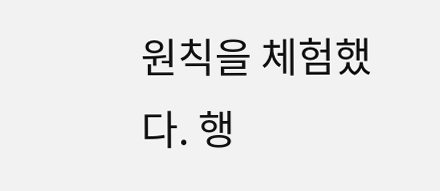원칙을 체험했다. 행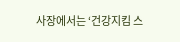사장에서는 ‘건강지킴 스